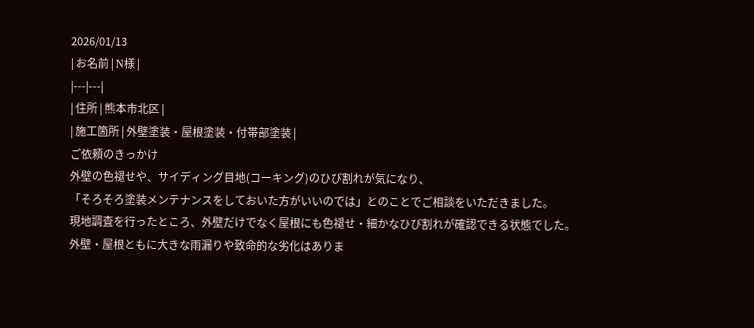2026/01/13
| お名前 | N様 |
|---|---|
| 住所 | 熊本市北区 |
| 施工箇所 | 外壁塗装・屋根塗装・付帯部塗装 |
ご依頼のきっかけ
外壁の色褪せや、サイディング目地(コーキング)のひび割れが気になり、
「そろそろ塗装メンテナンスをしておいた方がいいのでは」とのことでご相談をいただきました。
現地調査を行ったところ、外壁だけでなく屋根にも色褪せ・細かなひび割れが確認できる状態でした。
外壁・屋根ともに大きな雨漏りや致命的な劣化はありま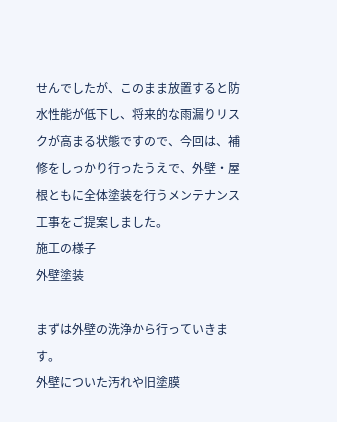せんでしたが、このまま放置すると防水性能が低下し、将来的な雨漏りリスクが高まる状態ですので、今回は、補修をしっかり行ったうえで、外壁・屋根ともに全体塗装を行うメンテナンス工事をご提案しました。
施工の様子
外壁塗装

まずは外壁の洗浄から行っていきます。
外壁についた汚れや旧塗膜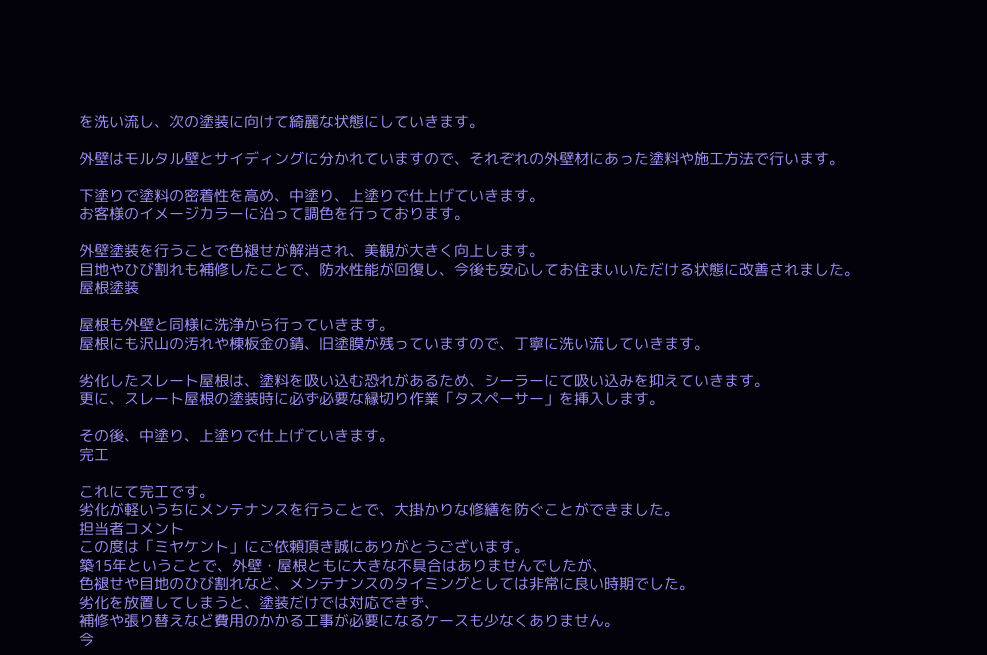を洗い流し、次の塗装に向けて綺麗な状態にしていきます。

外壁はモルタル壁とサイディングに分かれていますので、それぞれの外壁材にあった塗料や施工方法で行います。

下塗りで塗料の密着性を高め、中塗り、上塗りで仕上げていきます。
お客様のイメージカラーに沿って調色を行っております。

外壁塗装を行うことで色褪せが解消され、美観が大きく向上します。
目地やひび割れも補修したことで、防水性能が回復し、今後も安心してお住まいいただける状態に改善されました。
屋根塗装

屋根も外壁と同様に洗浄から行っていきます。
屋根にも沢山の汚れや棟板金の錆、旧塗膜が残っていますので、丁寧に洗い流していきます。

劣化したスレート屋根は、塗料を吸い込む恐れがあるため、シーラーにて吸い込みを抑えていきます。
更に、スレート屋根の塗装時に必ず必要な縁切り作業「タスペーサー」を挿入します。

その後、中塗り、上塗りで仕上げていきます。
完工

これにて完工です。
劣化が軽いうちにメンテナンスを行うことで、大掛かりな修繕を防ぐことができました。
担当者コメント
この度は「ミヤケント」にご依頼頂き誠にありがとうございます。
築15年ということで、外壁・屋根ともに大きな不具合はありませんでしたが、
色褪せや目地のひび割れなど、メンテナンスのタイミングとしては非常に良い時期でした。
劣化を放置してしまうと、塗装だけでは対応できず、
補修や張り替えなど費用のかかる工事が必要になるケースも少なくありません。
今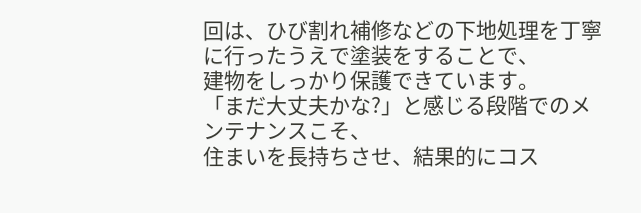回は、ひび割れ補修などの下地処理を丁寧に行ったうえで塗装をすることで、
建物をしっかり保護できています。
「まだ大丈夫かな?」と感じる段階でのメンテナンスこそ、
住まいを長持ちさせ、結果的にコス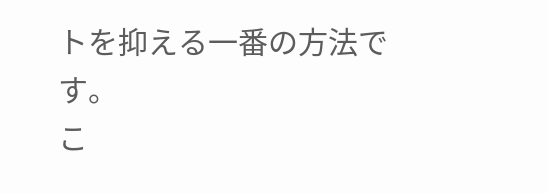トを抑える一番の方法です。
こ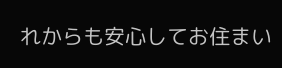れからも安心してお住まい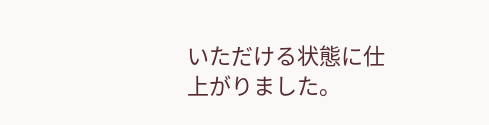いただける状態に仕上がりました。